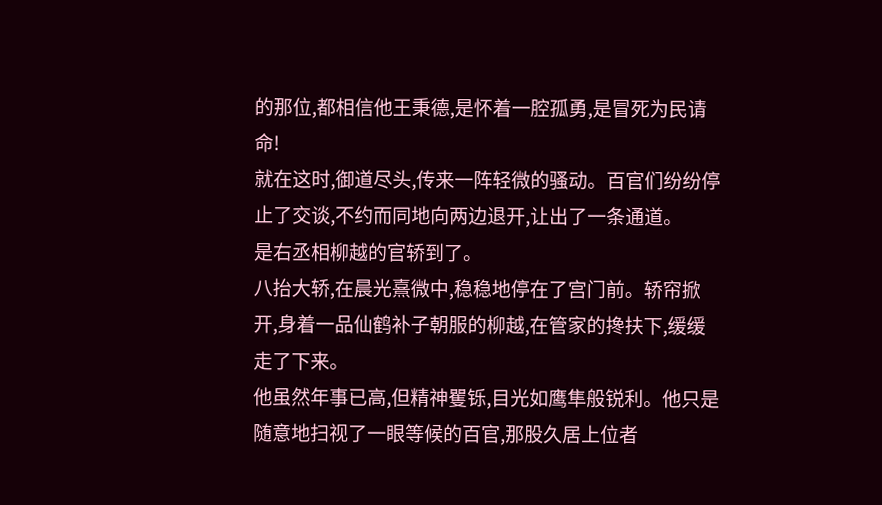的那位,都相信他王秉德,是怀着一腔孤勇,是冒死为民请命!
就在这时,御道尽头,传来一阵轻微的骚动。百官们纷纷停止了交谈,不约而同地向两边退开,让出了一条通道。
是右丞相柳越的官轿到了。
八抬大轿,在晨光熹微中,稳稳地停在了宫门前。轿帘掀开,身着一品仙鹤补子朝服的柳越,在管家的搀扶下,缓缓走了下来。
他虽然年事已高,但精神矍铄,目光如鹰隼般锐利。他只是随意地扫视了一眼等候的百官,那股久居上位者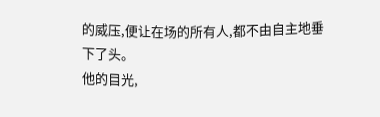的威压,便让在场的所有人,都不由自主地垂下了头。
他的目光,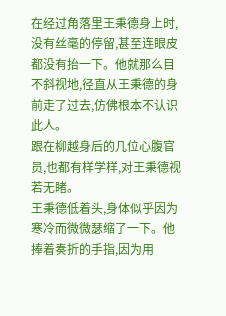在经过角落里王秉德身上时,没有丝毫的停留,甚至连眼皮都没有抬一下。他就那么目不斜视地,径直从王秉德的身前走了过去,仿佛根本不认识此人。
跟在柳越身后的几位心腹官员,也都有样学样,对王秉德视若无睹。
王秉德低着头,身体似乎因为寒冷而微微瑟缩了一下。他捧着奏折的手指,因为用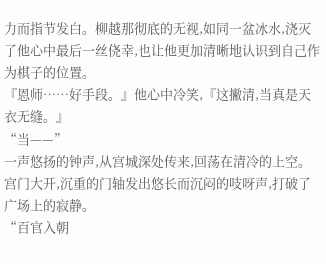力而指节发白。柳越那彻底的无视,如同一盆冰水,浇灭了他心中最后一丝侥幸,也让他更加清晰地认识到自己作为棋子的位置。
『恩师……好手段。』他心中冷笑,『这撇清,当真是天衣无缝。』
“当——”
一声悠扬的钟声,从宫城深处传来,回荡在清冷的上空。
宫门大开,沉重的门轴发出悠长而沉闷的吱呀声,打破了广场上的寂静。
“百官入朝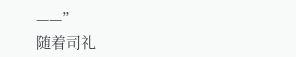——”
随着司礼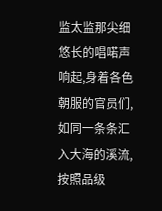监太监那尖细悠长的唱喏声响起,身着各色朝服的官员们,如同一条条汇入大海的溪流,按照品级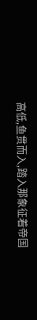高低,鱼贯而入,踏入那象征着帝国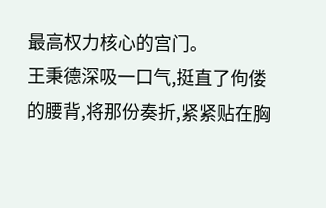最高权力核心的宫门。
王秉德深吸一口气,挺直了佝偻的腰背,将那份奏折,紧紧贴在胸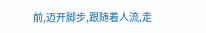前,迈开脚步,跟随着人流,走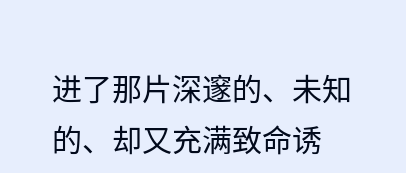进了那片深邃的、未知的、却又充满致命诱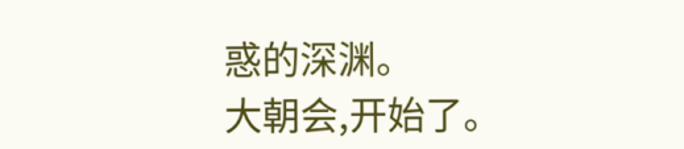惑的深渊。
大朝会,开始了。